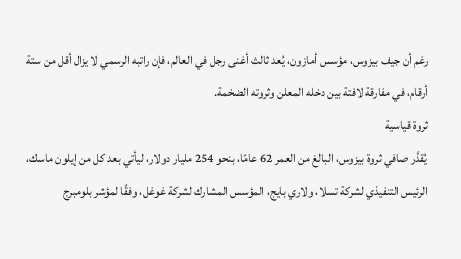رغم أن جيف بيزوس، مؤسس أمازون، يُعد ثالث أغنى رجل في العالم، فإن راتبه الرسمي لا يزال أقل من ستة أرقام، في مفارقة لافتة بين دخله المعلن وثروته الضخمة.
ثروة قياسية
يُقدَّر صافي ثروة بيزوس، البالغ من العمر 62 عامًا، بنحو 254 مليار دولار، ليأتي بعد كل من إيلون ماسك، الرئيس التنفيذي لشركة تسلا، ولاري بايج، المؤسس المشارك لشركة غوغل، وفقًا لمؤشر بلومبرج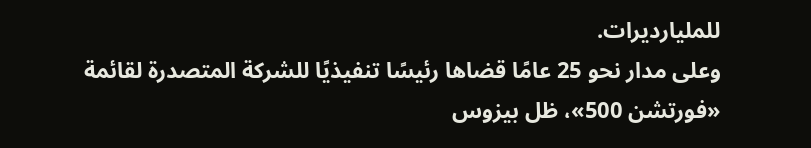للمليارديرات.
وعلى مدار نحو 25 عامًا قضاها رئيسًا تنفيذيًا للشركة المتصدرة لقائمة «فورتشن 500»، ظل بيزوس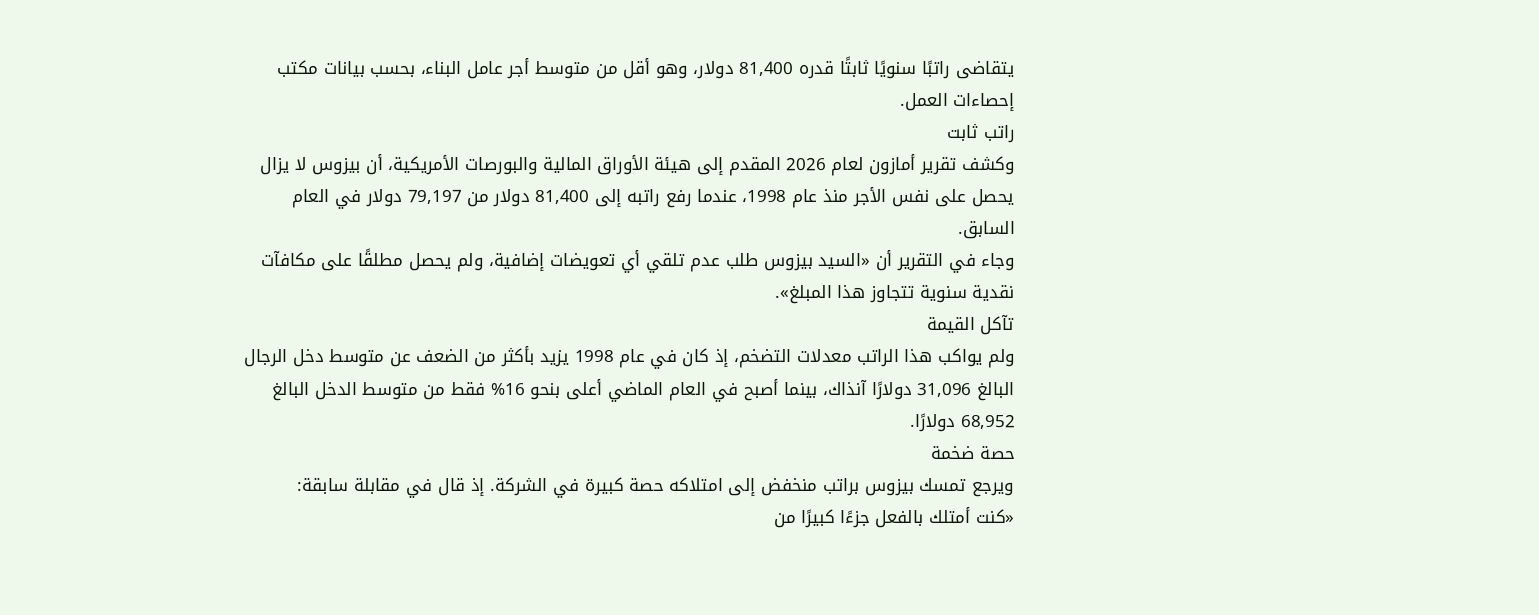يتقاضى راتبًا سنويًا ثابتًا قدره 81,400 دولار، وهو أقل من متوسط أجر عامل البناء، بحسب بيانات مكتب إحصاءات العمل.
راتب ثابت
وكشف تقرير أمازون لعام 2026 المقدم إلى هيئة الأوراق المالية والبورصات الأمريكية، أن بيزوس لا يزال يحصل على نفس الأجر منذ عام 1998، عندما رفع راتبه إلى 81,400 دولار من 79,197 دولار في العام السابق.
وجاء في التقرير أن «السيد بيزوس طلب عدم تلقي أي تعويضات إضافية، ولم يحصل مطلقًا على مكافآت نقدية سنوية تتجاوز هذا المبلغ».
تآكل القيمة
ولم يواكب هذا الراتب معدلات التضخم، إذ كان في عام 1998 يزيد بأكثر من الضعف عن متوسط دخل الرجال البالغ 31,096 دولارًا آنذاك، بينما أصبح في العام الماضي أعلى بنحو 16% فقط من متوسط الدخل البالغ 68,952 دولارًا.
حصة ضخمة
ويرجع تمسك بيزوس براتب منخفض إلى امتلاكه حصة كبيرة في الشركة. إذ قال في مقابلة سابقة:
«كنت أمتلك بالفعل جزءًا كبيرًا من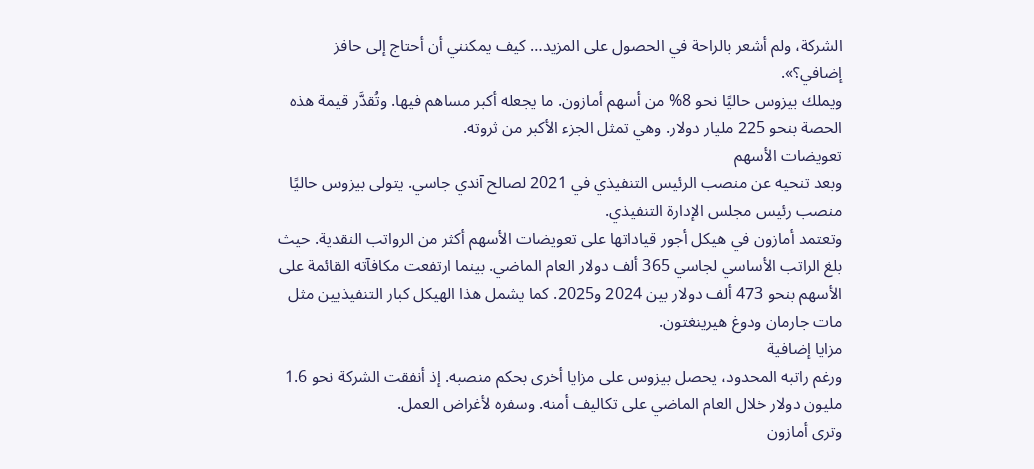الشركة، ولم أشعر بالراحة في الحصول على المزيد… كيف يمكنني أن أحتاج إلى حافز إضافي؟».
ويملك بيزوس حاليًا نحو 8% من أسهم أمازون. ما يجعله أكبر مساهم فيها. وتُقدَّر قيمة هذه الحصة بنحو 225 مليار دولار. وهي تمثل الجزء الأكبر من ثروته.
تعويضات الأسهم
وبعد تنحيه عن منصب الرئيس التنفيذي في 2021 لصالح آندي جاسي. يتولى بيزوس حاليًا منصب رئيس مجلس الإدارة التنفيذي.
وتعتمد أمازون في هيكل أجور قياداتها على تعويضات الأسهم أكثر من الرواتب النقدية. حيث بلغ الراتب الأساسي لجاسي 365 ألف دولار العام الماضي. بينما ارتفعت مكافآته القائمة على الأسهم بنحو 473 ألف دولار بين 2024 و2025. كما يشمل هذا الهيكل كبار التنفيذيين مثل مات جارمان ودوغ هيرينغتون.
مزايا إضافية
ورغم راتبه المحدود، يحصل بيزوس على مزايا أخرى بحكم منصبه. إذ أنفقت الشركة نحو 1.6 مليون دولار خلال العام الماضي على تكاليف أمنه. وسفره لأغراض العمل.
وترى أمازون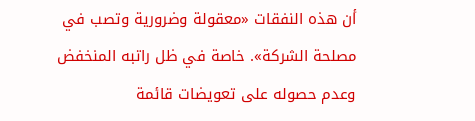أن هذه النفقات «معقولة وضرورية وتصب في مصلحة الشركة». خاصة في ظل راتبه المنخفض وعدم حصوله على تعويضات قائمة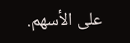على الأسهم.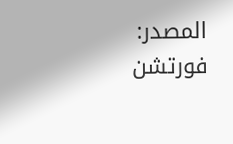المصدر: فورتشن